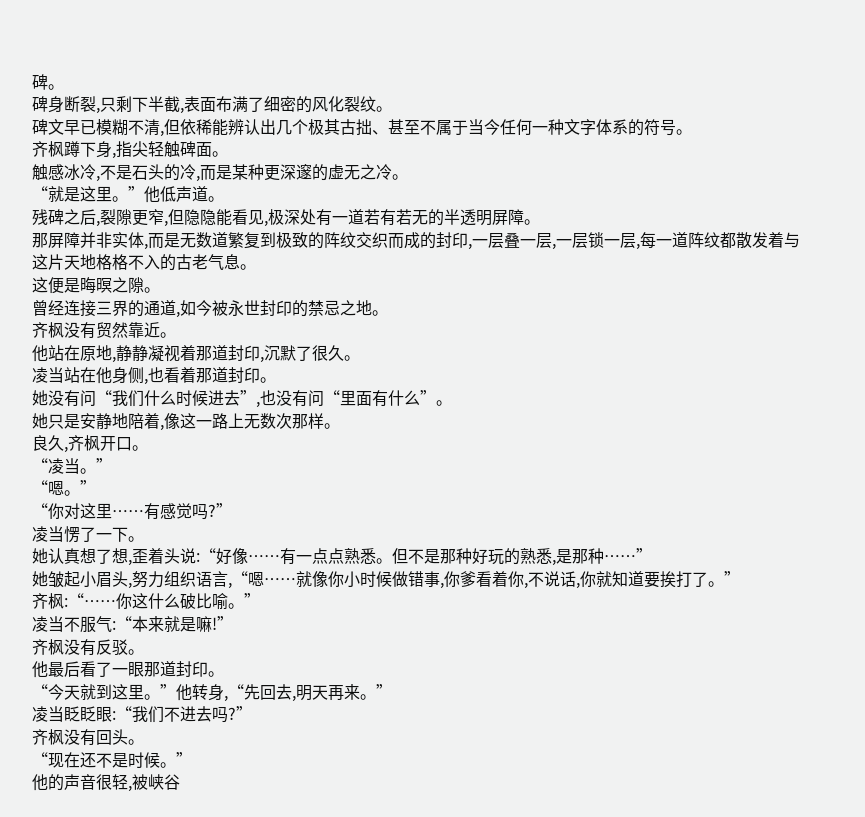碑。
碑身断裂,只剩下半截,表面布满了细密的风化裂纹。
碑文早已模糊不清,但依稀能辨认出几个极其古拙、甚至不属于当今任何一种文字体系的符号。
齐枫蹲下身,指尖轻触碑面。
触感冰冷,不是石头的冷,而是某种更深邃的虚无之冷。
“就是这里。”他低声道。
残碑之后,裂隙更窄,但隐隐能看见,极深处有一道若有若无的半透明屏障。
那屏障并非实体,而是无数道繁复到极致的阵纹交织而成的封印,一层叠一层,一层锁一层,每一道阵纹都散发着与这片天地格格不入的古老气息。
这便是晦暝之隙。
曾经连接三界的通道,如今被永世封印的禁忌之地。
齐枫没有贸然靠近。
他站在原地,静静凝视着那道封印,沉默了很久。
凌当站在他身侧,也看着那道封印。
她没有问“我们什么时候进去”,也没有问“里面有什么”。
她只是安静地陪着,像这一路上无数次那样。
良久,齐枫开口。
“凌当。”
“嗯。”
“你对这里……有感觉吗?”
凌当愣了一下。
她认真想了想,歪着头说:“好像……有一点点熟悉。但不是那种好玩的熟悉,是那种……”
她皱起小眉头,努力组织语言,“嗯……就像你小时候做错事,你爹看着你,不说话,你就知道要挨打了。”
齐枫:“……你这什么破比喻。”
凌当不服气:“本来就是嘛!”
齐枫没有反驳。
他最后看了一眼那道封印。
“今天就到这里。”他转身,“先回去,明天再来。”
凌当眨眨眼:“我们不进去吗?”
齐枫没有回头。
“现在还不是时候。”
他的声音很轻,被峡谷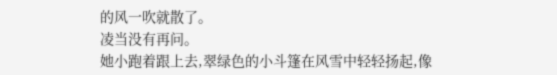的风一吹就散了。
凌当没有再问。
她小跑着跟上去,翠绿色的小斗篷在风雪中轻轻扬起,像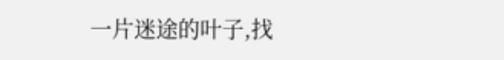一片迷途的叶子,找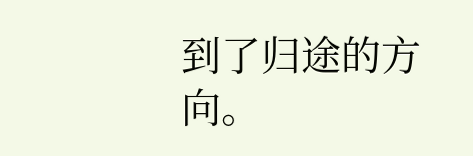到了归途的方向。